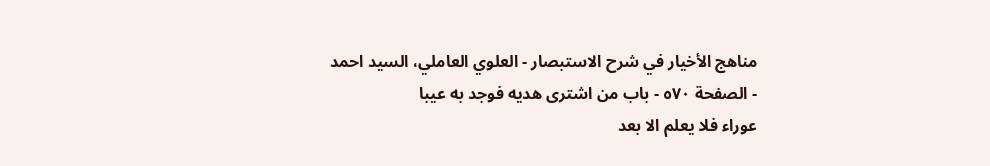مناهج الأخيار في شرح الاستبصار - العلوي العاملي، السيد احمد - الصفحة ٥٧٠ - باب من اشترى هديه فوجد به عيبا
عوراء فلا يعلم الا بعد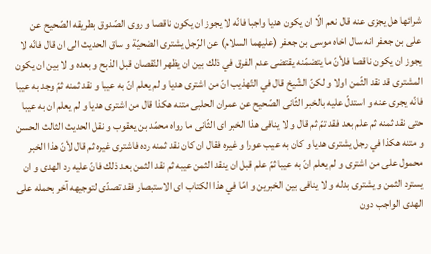شرائها هل يجزى عنه قال نعم الّا ان يكون هديا واجبا فانّه لا يجوز ان يكون ناقصا و روى الصّدوق بطريقه الصّحيح عن على بن جعفر انه سال اخاه موسى بن جعفر (عليهما السلام) عن الرّجل يشترى الضحيّة و ساق الحديث الى ان قال فانّه لا يجوز ان يكون ناقصا فلأنّ ما يتضمّنه يقتضى عدم الفرق في ذلك بين ان يظهر النّقصان قبل الذبح و بعده و لا بين ان يكون المشترى قد نقد الثّمن اولا و لكنّ الشّيخ قال في التّهذيب انّ من اشترى هديا و لم يعلم انّ به عيبا و نقد ثمنه ثمّ وجد به عيبا فانّه يجرى عنه و استدلّ عليه بالخبر الثّانى الصّحيح عن عمران الحلبى متنه هكذا قال من اشترى هديا و لم يعلم ان به عيبا حتى نقد ثمنه ثم علم بعد فقد تمّ ثم قال و لا ينافى هذا الخبر اى الثّانى ما رواه محمّد بن يعقوب و نقل الحديث الثالث الحسن و متنه هكذا في رجل يشترى هديا و كان به عيب عورا و غيره فقال ان كان نقد ثمنه رده فاشترى غيره ثم قال لأنّ هذا الخبر محمول على من اشترى و لم يعلم انّ به عيبا ثمّ علم قبل ان ينقد الثمن عيبه ثم نقد الثمن بعد ذلك فانّ عليه رد الهدى و ان يسترد الثمن و يشترى بدله و لا ينافى بين الخبرين و امّا في هذا الكتاب اى الاستبصار فقد تصدّى لتوجيهه آخر بحمله على الهدى الواجب دون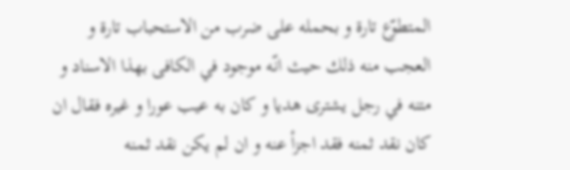المتطوّع تارة و بحمله على ضرب من الاستحباب تارة و العجب منه ذلك حيث انّه موجود في الكافى بهذا الاسناد و متنه في رجل يشترى هديا و كان به عيب عورا و غيره فقال ان كان نقد ثمنه فقد اجزأ عنه و ان لم يكن نقد ثمنه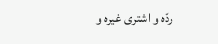ردّه و اشترى غيره و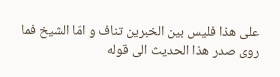على هذا فليس بين الخبرين تناف و امّا الشيخ فما روى صدر هذا الحديث الى قوله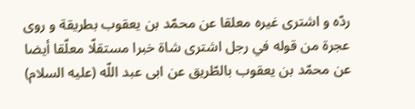ردّه و اشترى غيره معلقا عن محمّد بن يعقوب بطريقة و روى عجرة من قوله في رجل اشترى شاة خبرا مستقلّا معلّقا أيضا عن محمّد بن يعقوب بالطّريق عن ابى عبد اللّه (عليه السلام)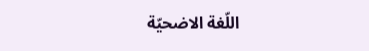اللّغة الاضحيّة